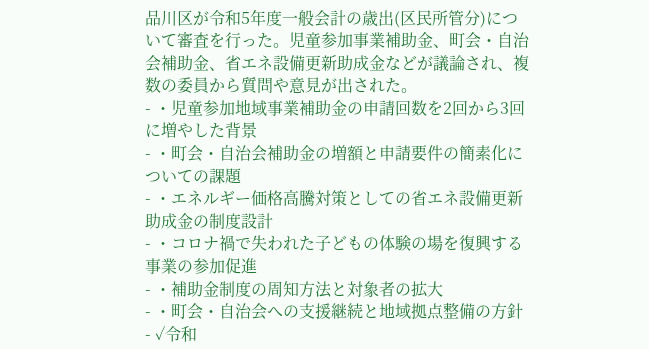品川区が令和5年度一般会計の歳出(区民所管分)について審査を行った。児童参加事業補助金、町会・自治会補助金、省エネ設備更新助成金などが議論され、複数の委員から質問や意見が出された。
- ・児童参加地域事業補助金の申請回数を2回から3回に増やした背景
- ・町会・自治会補助金の増額と申請要件の簡素化についての課題
- ・エネルギー価格高騰対策としての省エネ設備更新助成金の制度設計
- ・コロナ禍で失われた子どもの体験の場を復興する事業の参加促進
- ・補助金制度の周知方法と対象者の拡大
- ・町会・自治会への支援継続と地域拠点整備の方針
- ✓令和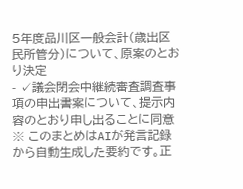5年度品川区一般会計(歳出区民所管分)について、原案のとおり決定
- ✓議会閉会中継続審査調査事項の申出書案について、提示内容のとおり申し出ることに同意
※ このまとめはAIが発言記録から自動生成した要約です。正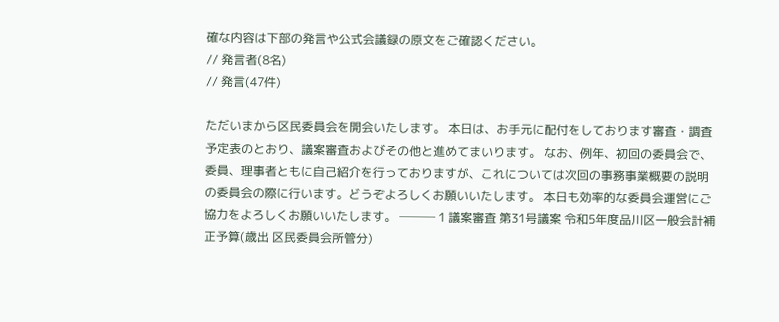確な内容は下部の発言や公式会議録の原文をご確認ください。
// 発言者(8名)
// 発言(47件)

ただいまから区民委員会を開会いたします。 本日は、お手元に配付をしております審査・調査予定表のとおり、議案審査およびその他と進めてまいります。 なお、例年、初回の委員会で、委員、理事者ともに自己紹介を行っておりますが、これについては次回の事務事業概要の説明の委員会の際に行います。どうぞよろしくお願いいたします。 本日も効率的な委員会運営にご協力をよろしくお願いいたします。 ─── 1 議案審査 第31号議案 令和5年度品川区一般会計補正予算(歳出 区民委員会所管分)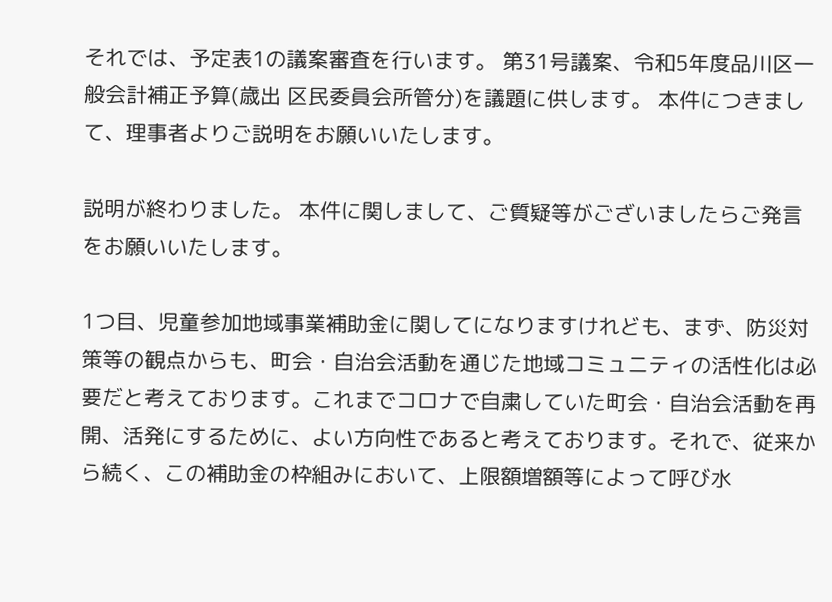それでは、予定表1の議案審査を行います。 第31号議案、令和5年度品川区一般会計補正予算(歳出 区民委員会所管分)を議題に供します。 本件につきまして、理事者よりご説明をお願いいたします。

説明が終わりました。 本件に関しまして、ご質疑等がございましたらご発言をお願いいたします。

1つ目、児童参加地域事業補助金に関してになりますけれども、まず、防災対策等の観点からも、町会・自治会活動を通じた地域コミュニティの活性化は必要だと考えております。これまでコロナで自粛していた町会・自治会活動を再開、活発にするために、よい方向性であると考えております。それで、従来から続く、この補助金の枠組みにおいて、上限額増額等によって呼び水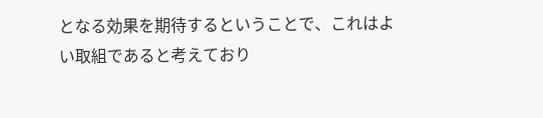となる効果を期待するということで、これはよい取組であると考えており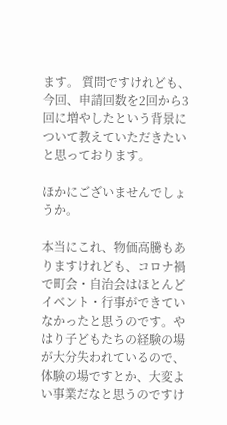ます。 質問ですけれども、今回、申請回数を2回から3回に増やしたという背景について教えていただきたいと思っております。

ほかにございませんでしょうか。

本当にこれ、物価高騰もありますけれども、コロナ禍で町会・自治会はほとんどイベント・行事ができていなかったと思うのです。やはり子どもたちの経験の場が大分失われているので、体験の場ですとか、大変よい事業だなと思うのですけ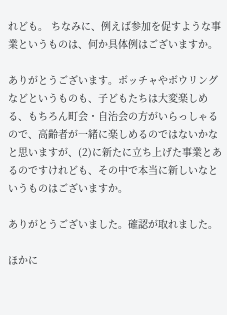れども。 ちなみに、例えば参加を促すような事業というものは、何か具体例はございますか。

ありがとうございます。ボッチャやボウリングなどというものも、子どもたちは大変楽しめる、もちろん町会・自治会の方がいらっしゃるので、高齢者が一緒に楽しめるのではないかなと思いますが、(2)に新たに立ち上げた事業とあるのですけれども、その中で本当に新しいなというものはございますか。

ありがとうございました。確認が取れました。

ほかに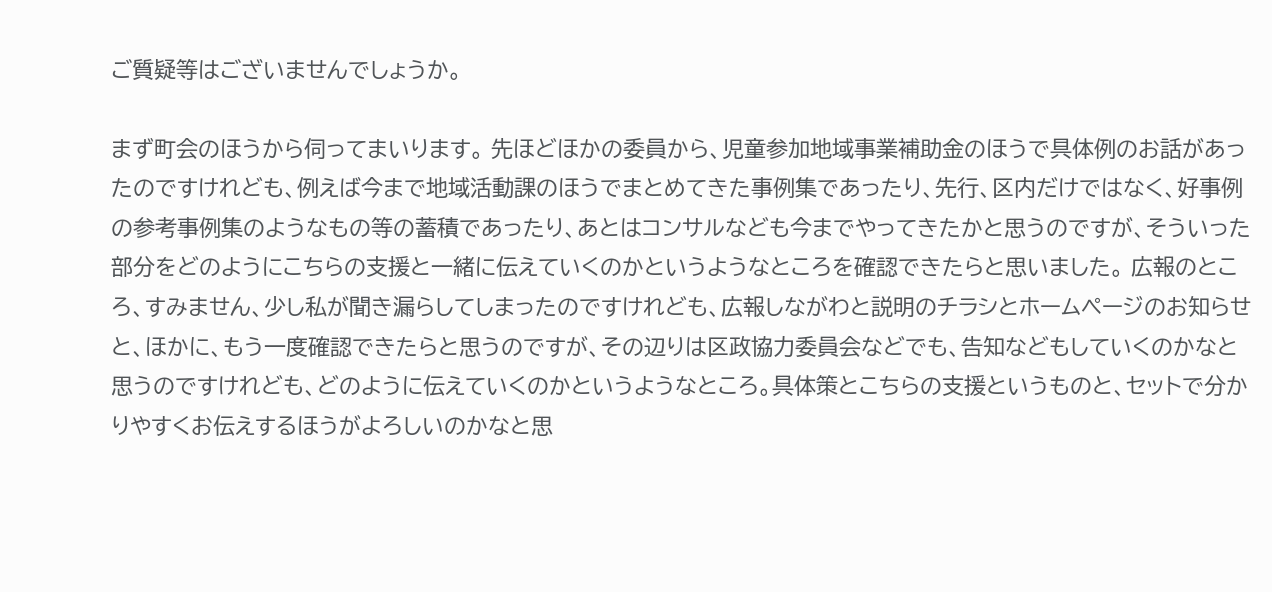ご質疑等はございませんでしょうか。

まず町会のほうから伺ってまいります。 先ほどほかの委員から、児童参加地域事業補助金のほうで具体例のお話があったのですけれども、例えば今まで地域活動課のほうでまとめてきた事例集であったり、先行、区内だけではなく、好事例の参考事例集のようなもの等の蓄積であったり、あとはコンサルなども今までやってきたかと思うのですが、そういった部分をどのようにこちらの支援と一緒に伝えていくのかというようなところを確認できたらと思いました。 広報のところ、すみません、少し私が聞き漏らしてしまったのですけれども、広報しながわと説明のチラシとホームページのお知らせと、ほかに、もう一度確認できたらと思うのですが、その辺りは区政協力委員会などでも、告知などもしていくのかなと思うのですけれども、どのように伝えていくのかというようなところ。具体策とこちらの支援というものと、セットで分かりやすくお伝えするほうがよろしいのかなと思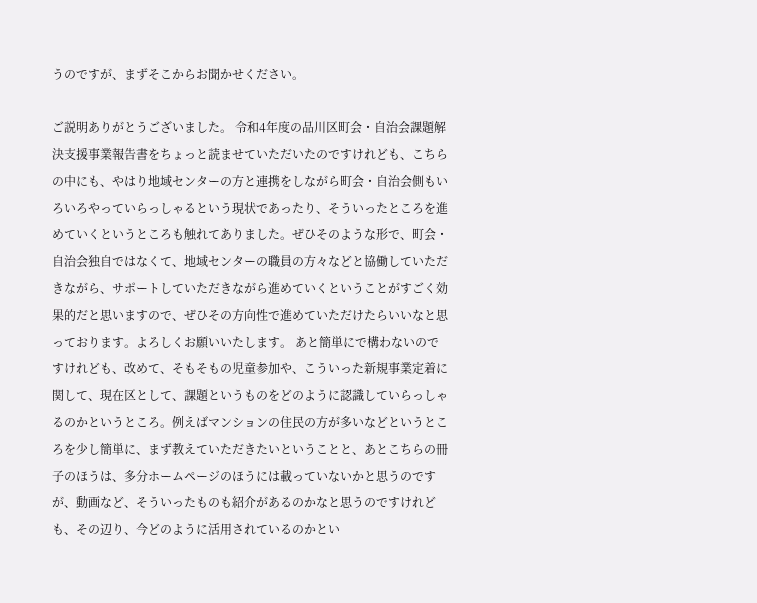うのですが、まずそこからお聞かせください。

ご説明ありがとうございました。 令和4年度の品川区町会・自治会課題解決支援事業報告書をちょっと読ませていただいたのですけれども、こちらの中にも、やはり地域センターの方と連携をしながら町会・自治会側もいろいろやっていらっしゃるという現状であったり、そういったところを進めていくというところも触れてありました。ぜひそのような形で、町会・自治会独自ではなくて、地域センターの職員の方々などと協働していただきながら、サポートしていただきながら進めていくということがすごく効果的だと思いますので、ぜひその方向性で進めていただけたらいいなと思っております。よろしくお願いいたします。 あと簡単にで構わないのですけれども、改めて、そもそもの児童参加や、こういった新規事業定着に関して、現在区として、課題というものをどのように認識していらっしゃるのかというところ。例えばマンションの住民の方が多いなどというところを少し簡単に、まず教えていただきたいということと、あとこちらの冊子のほうは、多分ホームページのほうには載っていないかと思うのですが、動画など、そういったものも紹介があるのかなと思うのですけれども、その辺り、今どのように活用されているのかとい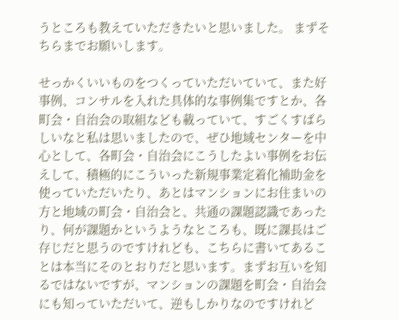うところも教えていただきたいと思いました。 まずそちらまでお願いします。

せっかくいいものをつくっていただいていて、また好事例、コンサルを入れた具体的な事例集ですとか、各町会・自治会の取組なども載っていて、すごくすばらしいなと私は思いましたので、ぜひ地域センターを中心として、各町会・自治会にこうしたよい事例をお伝えして、積極的にこういった新規事業定着化補助金を使っていただいたり、あとはマンションにお住まいの方と地域の町会・自治会と、共通の課題認識であったり、何が課題かというようなところも、既に課長はご存じだと思うのですけれども、こちらに書いてあることは本当にそのとおりだと思います。まずお互いを知るではないですが、マンションの課題を町会・自治会にも知っていただいて、逆もしかりなのですけれど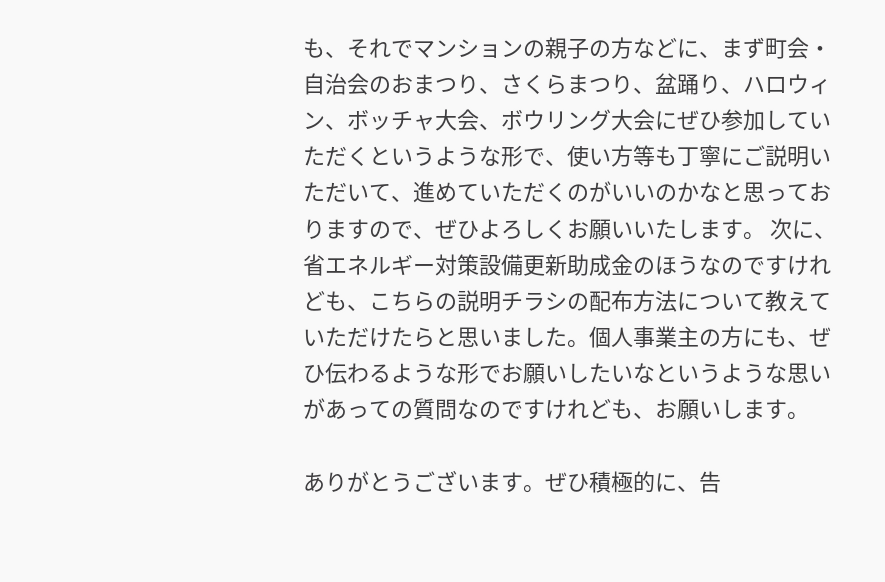も、それでマンションの親子の方などに、まず町会・自治会のおまつり、さくらまつり、盆踊り、ハロウィン、ボッチャ大会、ボウリング大会にぜひ参加していただくというような形で、使い方等も丁寧にご説明いただいて、進めていただくのがいいのかなと思っておりますので、ぜひよろしくお願いいたします。 次に、省エネルギー対策設備更新助成金のほうなのですけれども、こちらの説明チラシの配布方法について教えていただけたらと思いました。個人事業主の方にも、ぜひ伝わるような形でお願いしたいなというような思いがあっての質問なのですけれども、お願いします。

ありがとうございます。ぜひ積極的に、告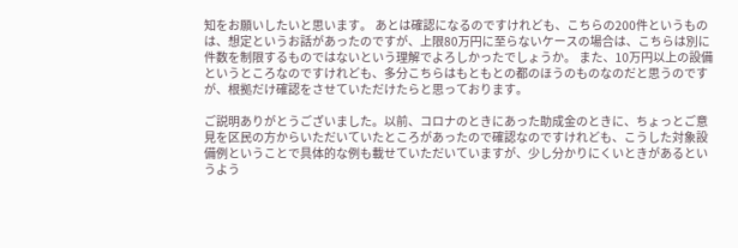知をお願いしたいと思います。 あとは確認になるのですけれども、こちらの200件というものは、想定というお話があったのですが、上限80万円に至らないケースの場合は、こちらは別に件数を制限するものではないという理解でよろしかったでしょうか。 また、10万円以上の設備というところなのですけれども、多分こちらはもともとの都のほうのものなのだと思うのですが、根拠だけ確認をさせていただけたらと思っております。

ご説明ありがとうございました。以前、コロナのときにあった助成金のときに、ちょっとご意見を区民の方からいただいていたところがあったので確認なのですけれども、こうした対象設備例ということで具体的な例も載せていただいていますが、少し分かりにくいときがあるというよう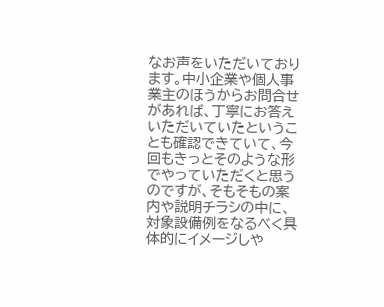なお声をいただいております。中小企業や個人事業主のほうからお問合せがあれば、丁寧にお答えいただいていたということも確認できていて、今回もきっとそのような形でやっていただくと思うのですが、そもそもの案内や説明チラシの中に、対象設備例をなるべく具体的にイメージしや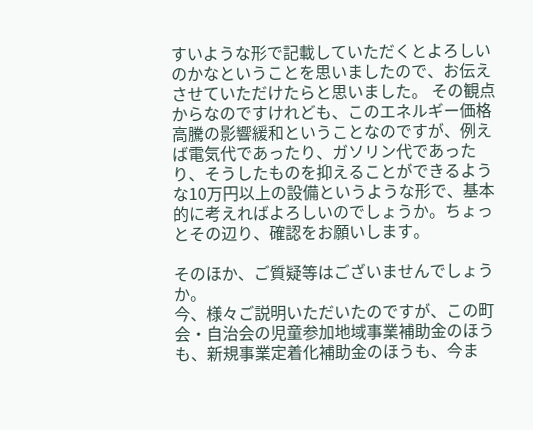すいような形で記載していただくとよろしいのかなということを思いましたので、お伝えさせていただけたらと思いました。 その観点からなのですけれども、このエネルギー価格高騰の影響緩和ということなのですが、例えば電気代であったり、ガソリン代であったり、そうしたものを抑えることができるような10万円以上の設備というような形で、基本的に考えればよろしいのでしょうか。ちょっとその辺り、確認をお願いします。

そのほか、ご質疑等はございませんでしょうか。
今、様々ご説明いただいたのですが、この町会・自治会の児童参加地域事業補助金のほうも、新規事業定着化補助金のほうも、今ま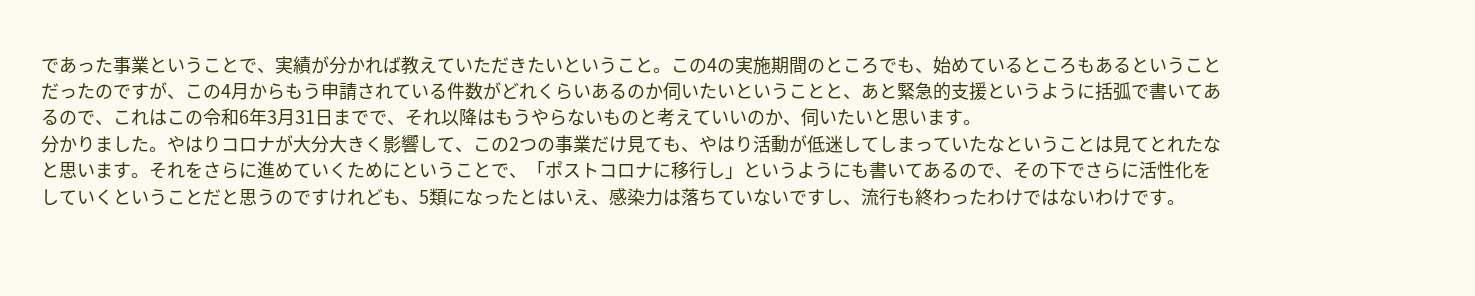であった事業ということで、実績が分かれば教えていただきたいということ。この4の実施期間のところでも、始めているところもあるということだったのですが、この4月からもう申請されている件数がどれくらいあるのか伺いたいということと、あと緊急的支援というように括弧で書いてあるので、これはこの令和6年3月31日までで、それ以降はもうやらないものと考えていいのか、伺いたいと思います。
分かりました。やはりコロナが大分大きく影響して、この2つの事業だけ見ても、やはり活動が低迷してしまっていたなということは見てとれたなと思います。それをさらに進めていくためにということで、「ポストコロナに移行し」というようにも書いてあるので、その下でさらに活性化をしていくということだと思うのですけれども、5類になったとはいえ、感染力は落ちていないですし、流行も終わったわけではないわけです。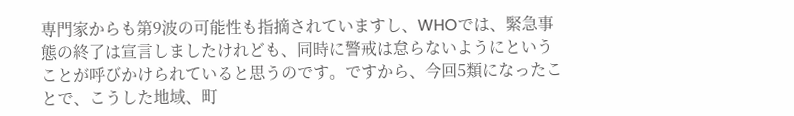専門家からも第9波の可能性も指摘されていますし、WHOでは、緊急事態の終了は宣言しましたけれども、同時に警戒は怠らないようにということが呼びかけられていると思うのです。ですから、今回5類になったことで、こうした地域、町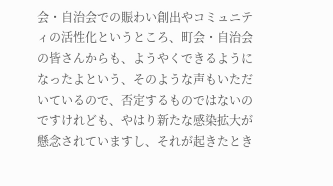会・自治会での賑わい創出やコミュニティの活性化というところ、町会・自治会の皆さんからも、ようやくできるようになったよという、そのような声もいただいているので、否定するものではないのですけれども、やはり新たな感染拡大が懸念されていますし、それが起きたとき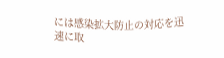には感染拡大防止の対応を迅速に取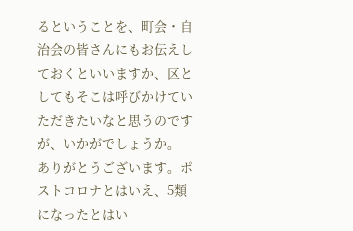るということを、町会・自治会の皆さんにもお伝えしておくといいますか、区としてもそこは呼びかけていただきたいなと思うのですが、いかがでしょうか。
ありがとうございます。ポストコロナとはいえ、5類になったとはい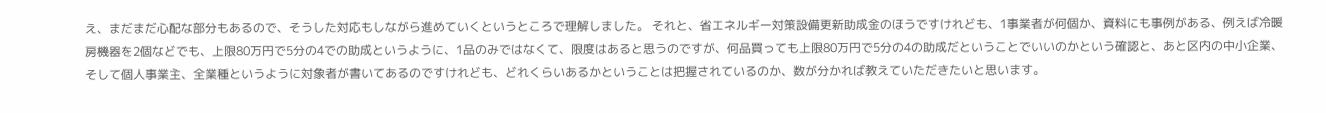え、まだまだ心配な部分もあるので、そうした対応もしながら進めていくというところで理解しました。 それと、省エネルギー対策設備更新助成金のほうですけれども、1事業者が何個か、資料にも事例がある、例えば冷暖房機器を2個などでも、上限80万円で5分の4での助成というように、1品のみではなくて、限度はあると思うのですが、何品買っても上限80万円で5分の4の助成だということでいいのかという確認と、あと区内の中小企業、そして個人事業主、全業種というように対象者が書いてあるのですけれども、どれくらいあるかということは把握されているのか、数が分かれば教えていただきたいと思います。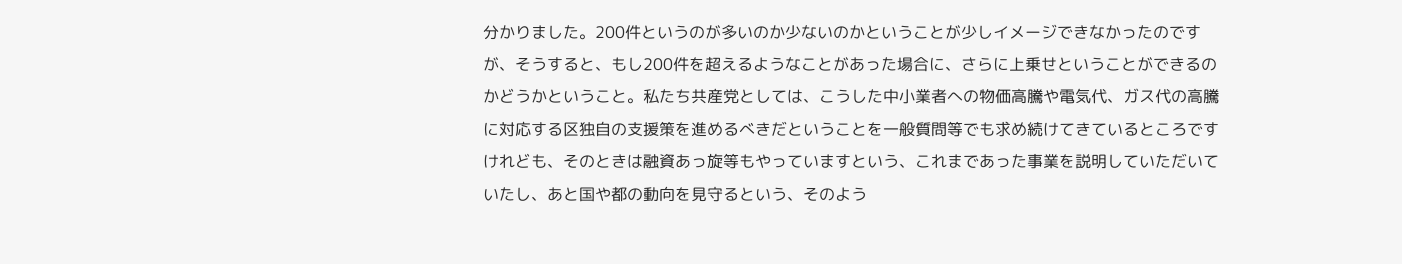分かりました。200件というのが多いのか少ないのかということが少しイメージできなかったのですが、そうすると、もし200件を超えるようなことがあった場合に、さらに上乗せということができるのかどうかということ。私たち共産党としては、こうした中小業者への物価高騰や電気代、ガス代の高騰に対応する区独自の支援策を進めるべきだということを一般質問等でも求め続けてきているところですけれども、そのときは融資あっ旋等もやっていますという、これまであった事業を説明していただいていたし、あと国や都の動向を見守るという、そのよう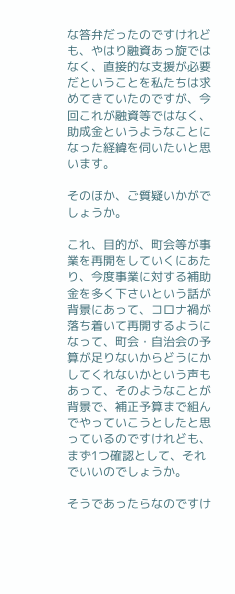な答弁だったのですけれども、やはり融資あっ旋ではなく、直接的な支援が必要だということを私たちは求めてきていたのですが、今回これが融資等ではなく、助成金というようなことになった経緯を伺いたいと思います。

そのほか、ご質疑いかがでしょうか。

これ、目的が、町会等が事業を再開をしていくにあたり、今度事業に対する補助金を多く下さいという話が背景にあって、コロナ禍が落ち着いて再開するようになって、町会・自治会の予算が足りないからどうにかしてくれないかという声もあって、そのようなことが背景で、補正予算まで組んでやっていこうとしたと思っているのですけれども、まず1つ確認として、それでいいのでしょうか。

そうであったらなのですけ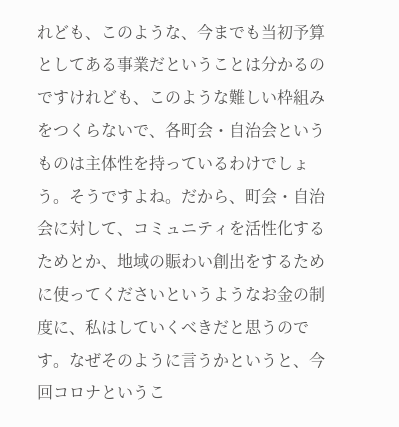れども、このような、今までも当初予算としてある事業だということは分かるのですけれども、このような難しい枠組みをつくらないで、各町会・自治会というものは主体性を持っているわけでしょう。そうですよね。だから、町会・自治会に対して、コミュニティを活性化するためとか、地域の賑わい創出をするために使ってくださいというようなお金の制度に、私はしていくべきだと思うのです。なぜそのように言うかというと、今回コロナというこ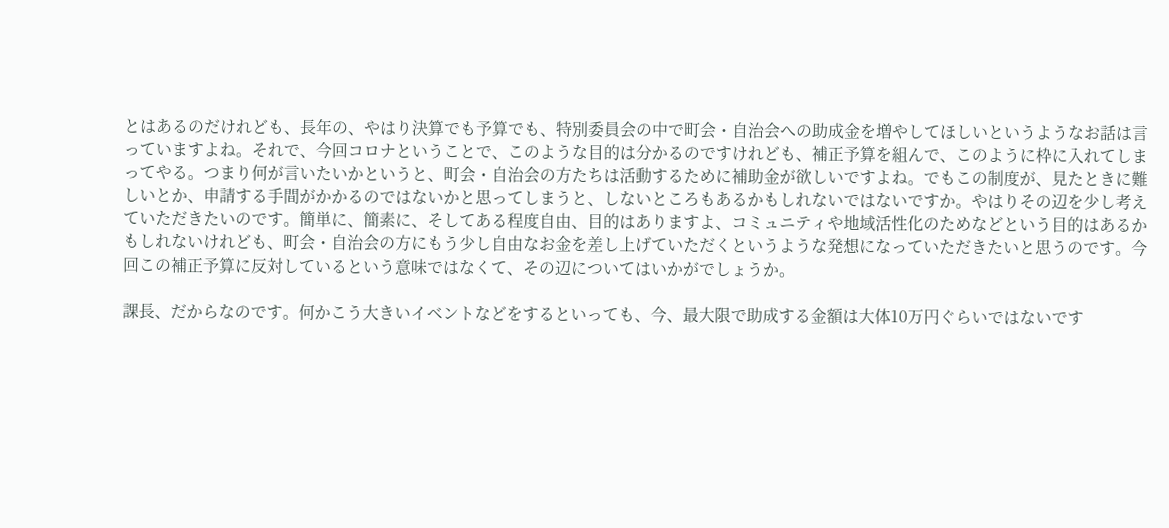とはあるのだけれども、長年の、やはり決算でも予算でも、特別委員会の中で町会・自治会への助成金を増やしてほしいというようなお話は言っていますよね。それで、今回コロナということで、このような目的は分かるのですけれども、補正予算を組んで、このように枠に入れてしまってやる。つまり何が言いたいかというと、町会・自治会の方たちは活動するために補助金が欲しいですよね。でもこの制度が、見たときに難しいとか、申請する手間がかかるのではないかと思ってしまうと、しないところもあるかもしれないではないですか。やはりその辺を少し考えていただきたいのです。簡単に、簡素に、そしてある程度自由、目的はありますよ、コミュニティや地域活性化のためなどという目的はあるかもしれないけれども、町会・自治会の方にもう少し自由なお金を差し上げていただくというような発想になっていただきたいと思うのです。今回この補正予算に反対しているという意味ではなくて、その辺についてはいかがでしょうか。

課長、だからなのです。何かこう大きいイベントなどをするといっても、今、最大限で助成する金額は大体10万円ぐらいではないです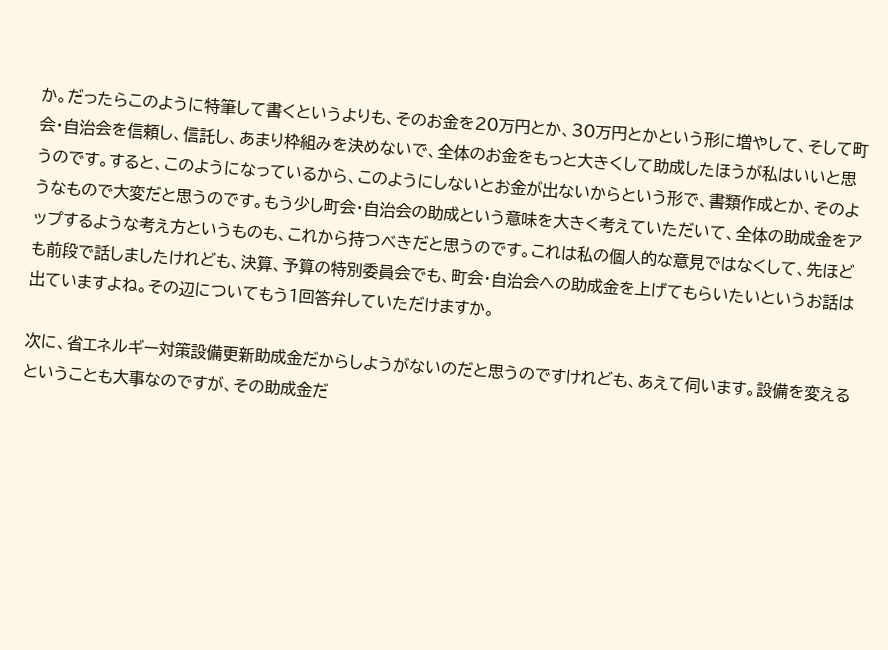か。だったらこのように特筆して書くというよりも、そのお金を20万円とか、30万円とかという形に増やして、そして町会・自治会を信頼し、信託し、あまり枠組みを決めないで、全体のお金をもっと大きくして助成したほうが私はいいと思うのです。すると、このようになっているから、このようにしないとお金が出ないからという形で、書類作成とか、そのようなもので大変だと思うのです。もう少し町会・自治会の助成という意味を大きく考えていただいて、全体の助成金をアップするような考え方というものも、これから持つべきだと思うのです。これは私の個人的な意見ではなくして、先ほども前段で話しましたけれども、決算、予算の特別委員会でも、町会・自治会への助成金を上げてもらいたいというお話は出ていますよね。その辺についてもう1回答弁していただけますか。

次に、省エネルギー対策設備更新助成金だからしようがないのだと思うのですけれども、あえて伺います。設備を変えるということも大事なのですが、その助成金だ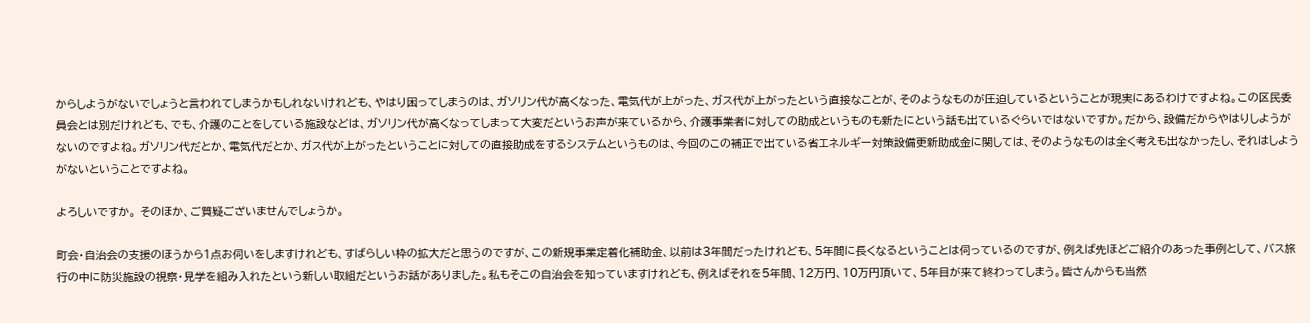からしようがないでしょうと言われてしまうかもしれないけれども、やはり困ってしまうのは、ガソリン代が高くなった、電気代が上がった、ガス代が上がったという直接なことが、そのようなものが圧迫しているということが現実にあるわけですよね。この区民委員会とは別だけれども、でも、介護のことをしている施設などは、ガソリン代が高くなってしまって大変だというお声が来ているから、介護事業者に対しての助成というものも新たにという話も出ているぐらいではないですか。だから、設備だからやはりしようがないのですよね。ガソリン代だとか、電気代だとか、ガス代が上がったということに対しての直接助成をするシステムというものは、今回のこの補正で出ている省エネルギー対策設備更新助成金に関しては、そのようなものは全く考えも出なかったし、それはしようがないということですよね。

よろしいですか。 そのほか、ご質疑ございませんでしょうか。

町会・自治会の支援のほうから1点お伺いをしますけれども、すばらしい枠の拡大だと思うのですが、この新規事業定着化補助金、以前は3年間だったけれども、5年間に長くなるということは伺っているのですが、例えば先ほどご紹介のあった事例として、バス旅行の中に防災施設の視察・見学を組み入れたという新しい取組だというお話がありました。私もそこの自治会を知っていますけれども、例えばそれを5年間、12万円、10万円頂いて、5年目が来て終わってしまう。皆さんからも当然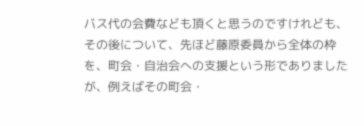バス代の会費なども頂くと思うのですけれども、その後について、先ほど藤原委員から全体の枠を、町会・自治会への支援という形でありましたが、例えばその町会・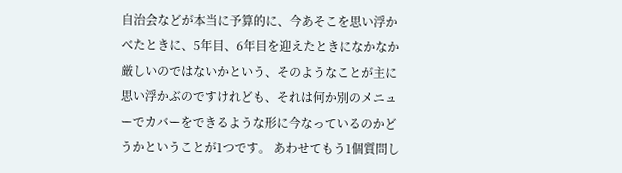自治会などが本当に予算的に、今あそこを思い浮かべたときに、5年目、6年目を迎えたときになかなか厳しいのではないかという、そのようなことが主に思い浮かぶのですけれども、それは何か別のメニューでカバーをできるような形に今なっているのかどうかということが1つです。 あわせてもう1個質問し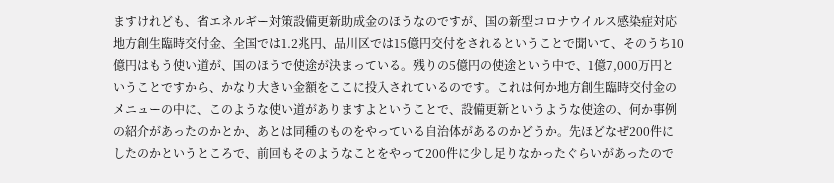ますけれども、省エネルギー対策設備更新助成金のほうなのですが、国の新型コロナウイルス感染症対応地方創生臨時交付金、全国では1.2兆円、品川区では15億円交付をされるということで聞いて、そのうち10億円はもう使い道が、国のほうで使途が決まっている。残りの5億円の使途という中で、1億7,000万円ということですから、かなり大きい金額をここに投入されているのです。これは何か地方創生臨時交付金のメニューの中に、このような使い道がありますよということで、設備更新というような使途の、何か事例の紹介があったのかとか、あとは同種のものをやっている自治体があるのかどうか。先ほどなぜ200件にしたのかというところで、前回もそのようなことをやって200件に少し足りなかったぐらいがあったので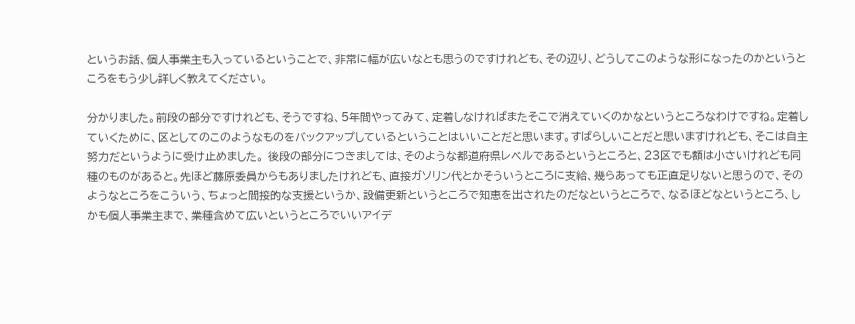というお話、個人事業主も入っているということで、非常に幅が広いなとも思うのですけれども、その辺り、どうしてこのような形になったのかというところをもう少し詳しく教えてください。

分かりました。前段の部分ですけれども、そうですね、5年間やってみて、定着しなければまたそこで消えていくのかなというところなわけですね。定着していくために、区としてのこのようなものをバックアップしているということはいいことだと思います。すばらしいことだと思いますけれども、そこは自主努力だというように受け止めました。 後段の部分につきましては、そのような都道府県レベルであるというところと、23区でも額は小さいけれども同種のものがあると。先ほど藤原委員からもありましたけれども、直接ガソリン代とかそういうところに支給、幾らあっても正直足りないと思うので、そのようなところをこういう、ちょっと間接的な支援というか、設備更新というところで知恵を出されたのだなというところで、なるほどなというところ、しかも個人事業主まで、業種含めて広いというところでいいアイデ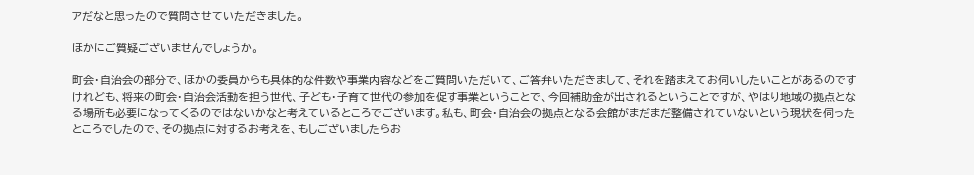アだなと思ったので質問させていただきました。

ほかにご質疑ございませんでしょうか。

町会・自治会の部分で、ほかの委員からも具体的な件数や事業内容などをご質問いただいて、ご答弁いただきまして、それを踏まえてお伺いしたいことがあるのですけれども、将来の町会・自治会活動を担う世代、子ども・子育て世代の参加を促す事業ということで、今回補助金が出されるということですが、やはり地域の拠点となる場所も必要になってくるのではないかなと考えているところでございます。私も、町会・自治会の拠点となる会館がまだまだ整備されていないという現状を伺ったところでしたので、その拠点に対するお考えを、もしございましたらお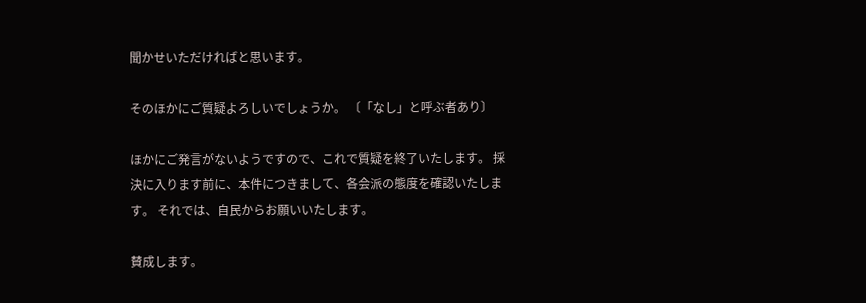聞かせいただければと思います。

そのほかにご質疑よろしいでしょうか。 〔「なし」と呼ぶ者あり〕

ほかにご発言がないようですので、これで質疑を終了いたします。 採決に入ります前に、本件につきまして、各会派の態度を確認いたします。 それでは、自民からお願いいたします。

賛成します。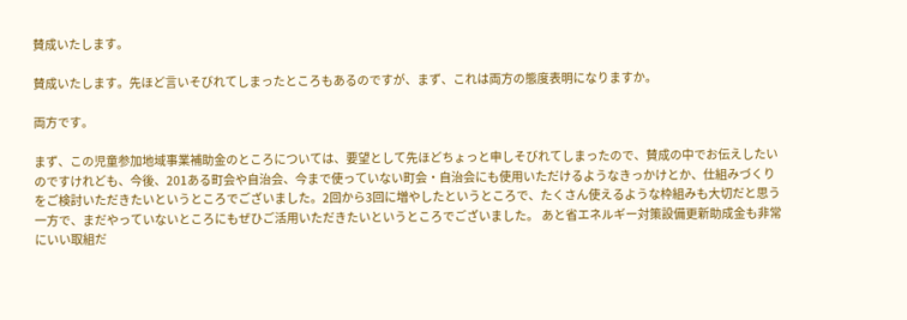賛成いたします。

賛成いたします。先ほど言いそびれてしまったところもあるのですが、まず、これは両方の態度表明になりますか。

両方です。

まず、この児童参加地域事業補助金のところについては、要望として先ほどちょっと申しそびれてしまったので、賛成の中でお伝えしたいのですけれども、今後、201ある町会や自治会、今まで使っていない町会・自治会にも使用いただけるようなきっかけとか、仕組みづくりをご検討いただきたいというところでございました。2回から3回に増やしたというところで、たくさん使えるような枠組みも大切だと思う一方で、まだやっていないところにもぜひご活用いただきたいというところでございました。 あと省エネルギー対策設備更新助成金も非常にいい取組だ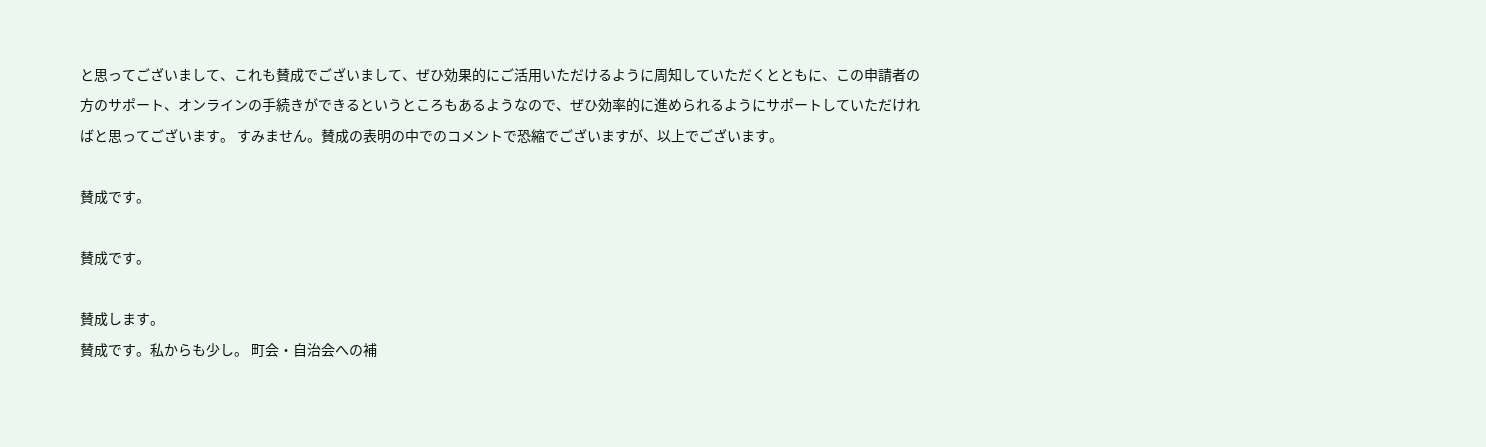と思ってございまして、これも賛成でございまして、ぜひ効果的にご活用いただけるように周知していただくとともに、この申請者の方のサポート、オンラインの手続きができるというところもあるようなので、ぜひ効率的に進められるようにサポートしていただければと思ってございます。 すみません。賛成の表明の中でのコメントで恐縮でございますが、以上でございます。

賛成です。

賛成です。

賛成します。
賛成です。私からも少し。 町会・自治会への補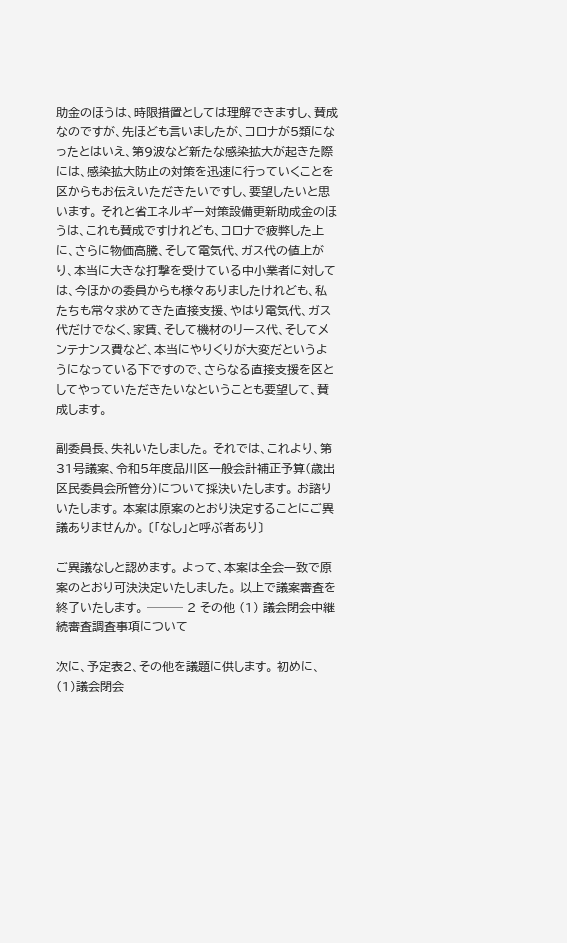助金のほうは、時限措置としては理解できますし、賛成なのですが、先ほども言いましたが、コロナが5類になったとはいえ、第9波など新たな感染拡大が起きた際には、感染拡大防止の対策を迅速に行っていくことを区からもお伝えいただきたいですし、要望したいと思います。 それと省エネルギー対策設備更新助成金のほうは、これも賛成ですけれども、コロナで疲弊した上に、さらに物価高騰、そして電気代、ガス代の値上がり、本当に大きな打撃を受けている中小業者に対しては、今ほかの委員からも様々ありましたけれども、私たちも常々求めてきた直接支援、やはり電気代、ガス代だけでなく、家賃、そして機材のリース代、そしてメンテナンス費など、本当にやりくりが大変だというようになっている下ですので、さらなる直接支援を区としてやっていただきたいなということも要望して、賛成します。

副委員長、失礼いたしました。 それでは、これより、第31号議案、令和5年度品川区一般会計補正予算(歳出 区民委員会所管分)について採決いたします。 お諮りいたします。 本案は原案のとおり決定することにご異議ありませんか。 〔「なし」と呼ぶ者あり〕

ご異議なしと認めます。 よって、本案は全会一致で原案のとおり可決決定いたしました。 以上で議案審査を終了いたします。 ─── 2 その他 (1) 議会閉会中継続審査調査事項について

次に、予定表2、その他を議題に供します。 初めに、(1)議会閉会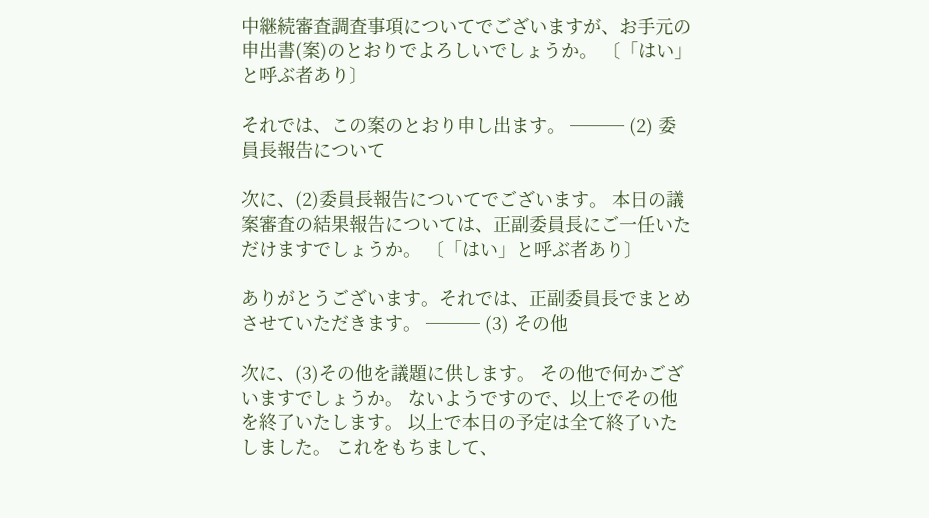中継続審査調査事項についてでございますが、お手元の申出書(案)のとおりでよろしいでしょうか。 〔「はい」と呼ぶ者あり〕

それでは、この案のとおり申し出ます。 ─── (2) 委員長報告について

次に、(2)委員長報告についてでございます。 本日の議案審査の結果報告については、正副委員長にご一任いただけますでしょうか。 〔「はい」と呼ぶ者あり〕

ありがとうございます。それでは、正副委員長でまとめさせていただきます。 ─── (3) その他

次に、(3)その他を議題に供します。 その他で何かございますでしょうか。 ないようですので、以上でその他を終了いたします。 以上で本日の予定は全て終了いたしました。 これをもちまして、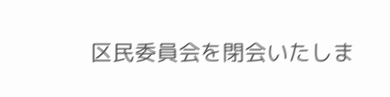区民委員会を閉会いたしま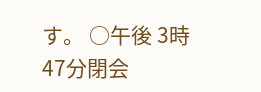す。 ○午後 3時47分閉会